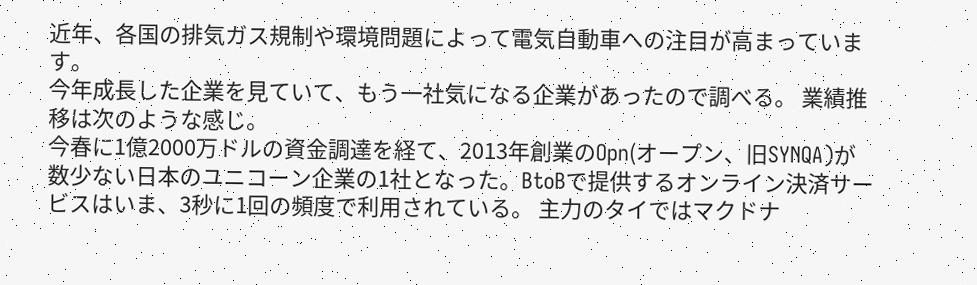近年、各国の排気ガス規制や環境問題によって電気自動車への注目が高まっています。
今年成長した企業を見ていて、もう一社気になる企業があったので調べる。 業績推移は次のような感じ。
今春に1億2000万ドルの資金調達を経て、2013年創業のOpn(オープン、旧SYNQA)が数少ない日本のユニコーン企業の1社となった。BtoBで提供するオンライン決済サービスはいま、3秒に1回の頻度で利用されている。 主力のタイではマクドナ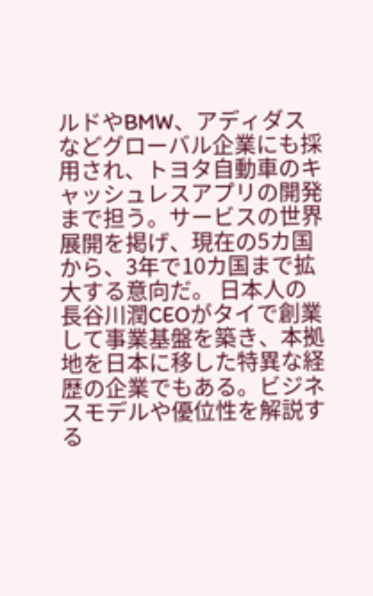ルドやBMW、アディダスなどグローバル企業にも採用され、トヨタ自動車のキャッシュレスアプリの開発まで担う。サービスの世界展開を掲げ、現在の5カ国から、3年で10カ国まで拡大する意向だ。 日本人の長谷川潤CEOがタイで創業して事業基盤を築き、本拠地を日本に移した特異な経歴の企業でもある。ビジネスモデルや優位性を解説する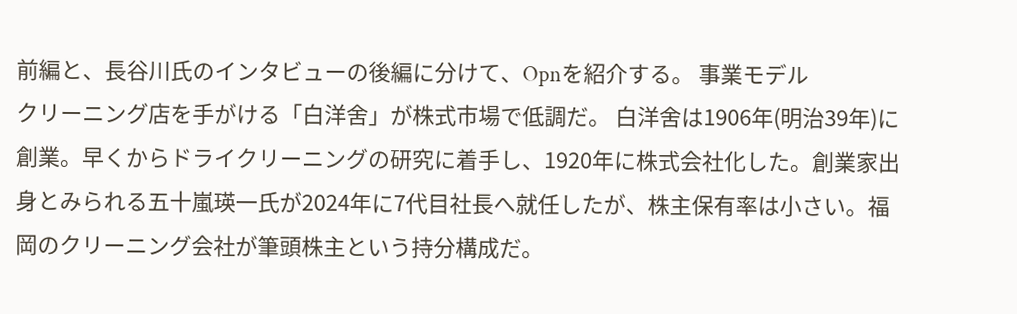前編と、長谷川氏のインタビューの後編に分けて、Opnを紹介する。 事業モデル
クリーニング店を手がける「白洋舍」が株式市場で低調だ。 白洋舍は1906年(明治39年)に創業。早くからドライクリーニングの研究に着手し、1920年に株式会社化した。創業家出身とみられる五十嵐瑛一氏が2024年に7代目社長へ就任したが、株主保有率は小さい。福岡のクリーニング会社が筆頭株主という持分構成だ。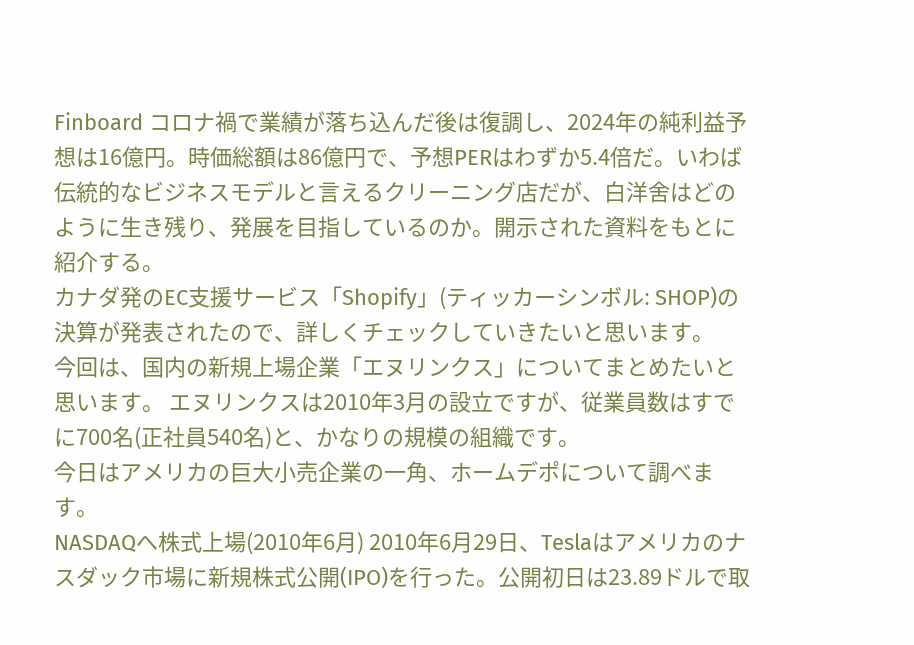Finboard コロナ禍で業績が落ち込んだ後は復調し、2024年の純利益予想は16億円。時価総額は86億円で、予想PERはわずか5.4倍だ。いわば伝統的なビジネスモデルと言えるクリーニング店だが、白洋舍はどのように生き残り、発展を目指しているのか。開示された資料をもとに紹介する。
カナダ発のEC支援サービス「Shopify」(ティッカーシンボル: SHOP)の決算が発表されたので、詳しくチェックしていきたいと思います。
今回は、国内の新規上場企業「エヌリンクス」についてまとめたいと思います。 エヌリンクスは2010年3月の設立ですが、従業員数はすでに700名(正社員540名)と、かなりの規模の組織です。
今日はアメリカの巨大小売企業の一角、ホームデポについて調べます。
NASDAQへ株式上場(2010年6月) 2010年6月29日、Teslaはアメリカのナスダック市場に新規株式公開(IPO)を行った。公開初日は23.89ドルで取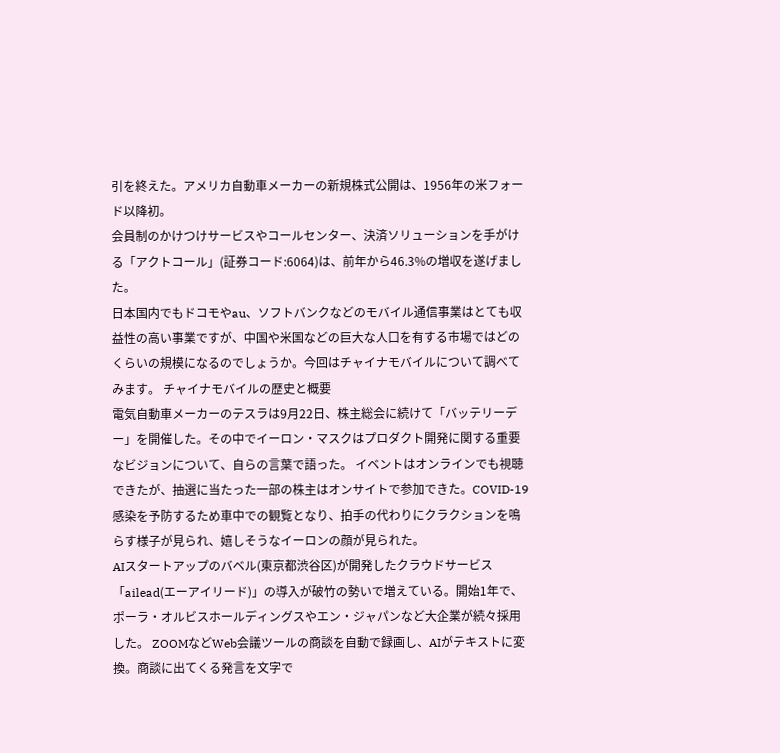引を終えた。アメリカ自動車メーカーの新規株式公開は、1956年の米フォード以降初。
会員制のかけつけサービスやコールセンター、決済ソリューションを手がける「アクトコール」(証券コード:6064)は、前年から46.3%の増収を遂げました。
日本国内でもドコモやau、ソフトバンクなどのモバイル通信事業はとても収益性の高い事業ですが、中国や米国などの巨大な人口を有する市場ではどのくらいの規模になるのでしょうか。今回はチャイナモバイルについて調べてみます。 チャイナモバイルの歴史と概要
電気自動車メーカーのテスラは9月22日、株主総会に続けて「バッテリーデー」を開催した。その中でイーロン・マスクはプロダクト開発に関する重要なビジョンについて、自らの言葉で語った。 イベントはオンラインでも視聴できたが、抽選に当たった一部の株主はオンサイトで参加できた。COVID-19感染を予防するため車中での観覧となり、拍手の代わりにクラクションを鳴らす様子が見られ、嬉しそうなイーロンの顔が見られた。
AIスタートアップのバベル(東京都渋谷区)が開発したクラウドサービス「ailead(エーアイリード)」の導入が破竹の勢いで増えている。開始1年で、ポーラ・オルビスホールディングスやエン・ジャパンなど大企業が続々採用した。 ZOOMなどWeb会議ツールの商談を自動で録画し、AIがテキストに変換。商談に出てくる発言を文字で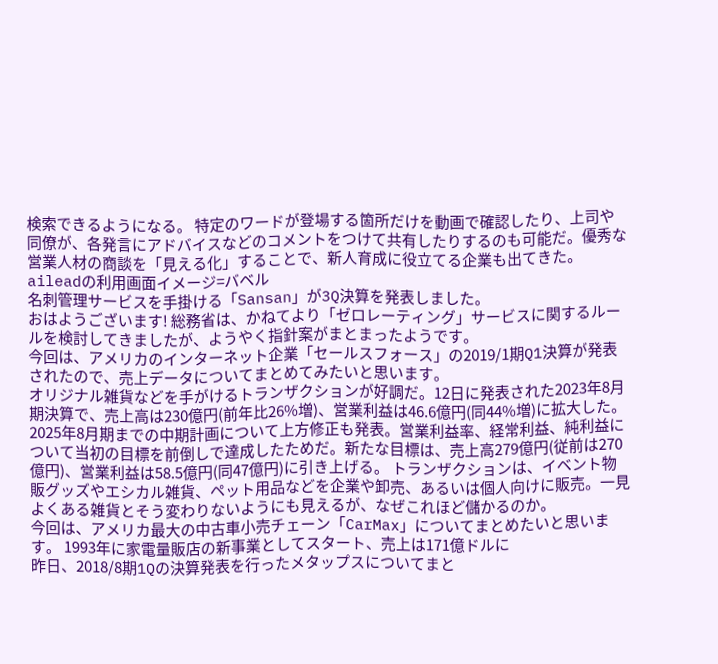検索できるようになる。 特定のワードが登場する箇所だけを動画で確認したり、上司や同僚が、各発言にアドバイスなどのコメントをつけて共有したりするのも可能だ。優秀な営業人材の商談を「見える化」することで、新人育成に役立てる企業も出てきた。 aileadの利用画面イメージ=バベル
名刺管理サービスを手掛ける「Sansan」が3Q決算を発表しました。
おはようございます! 総務省は、かねてより「ゼロレーティング」サービスに関するルールを検討してきましたが、ようやく指針案がまとまったようです。
今回は、アメリカのインターネット企業「セールスフォース」の2019/1期Q1決算が発表されたので、売上データについてまとめてみたいと思います。
オリジナル雑貨などを手がけるトランザクションが好調だ。12日に発表された2023年8月期決算で、売上高は230億円(前年比26%増)、営業利益は46.6億円(同44%増)に拡大した。 2025年8月期までの中期計画について上方修正も発表。営業利益率、経常利益、純利益について当初の目標を前倒しで達成したためだ。新たな目標は、売上高279億円(従前は270億円)、営業利益は58.5億円(同47億円)に引き上げる。 トランザクションは、イベント物販グッズやエシカル雑貨、ペット用品などを企業や卸売、あるいは個人向けに販売。一見よくある雑貨とそう変わりないようにも見えるが、なぜこれほど儲かるのか。
今回は、アメリカ最大の中古車小売チェーン「CarMax」についてまとめたいと思います。 1993年に家電量販店の新事業としてスタート、売上は171億ドルに
昨日、2018/8期1Qの決算発表を行ったメタップスについてまと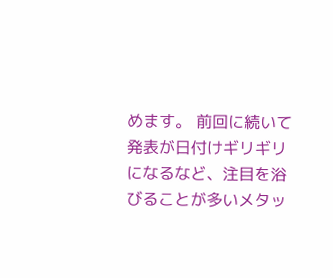めます。 前回に続いて発表が日付けギリギリになるなど、注目を浴びることが多いメタッ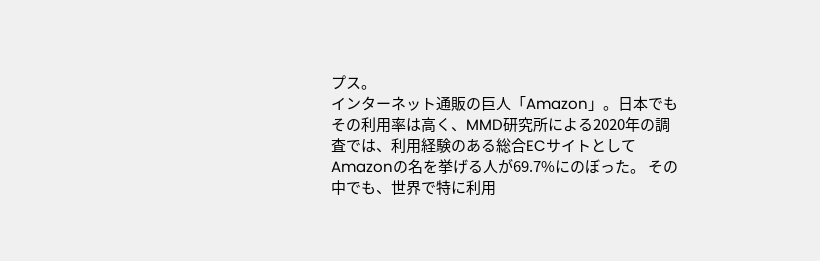プス。
インターネット通販の巨人「Amazon」。日本でもその利用率は高く、MMD研究所による2020年の調査では、利用経験のある総合ECサイトとしてAmazonの名を挙げる人が69.7%にのぼった。 その中でも、世界で特に利用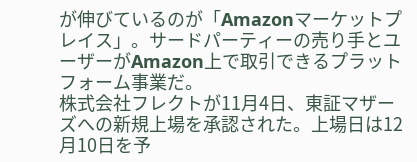が伸びているのが「Amazonマーケットプレイス」。サードパーティーの売り手とユーザーがAmazon上で取引できるプラットフォーム事業だ。
株式会社フレクトが11月4日、東証マザーズへの新規上場を承認された。上場日は12月10日を予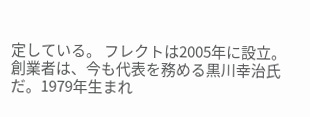定している。 フレクトは2005年に設立。創業者は、今も代表を務める黒川幸治氏だ。1979年生まれ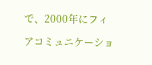で、2000年にフィアコミュニケーショ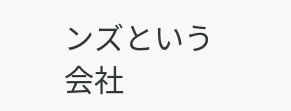ンズという会社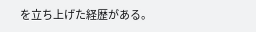を立ち上げた経歴がある。